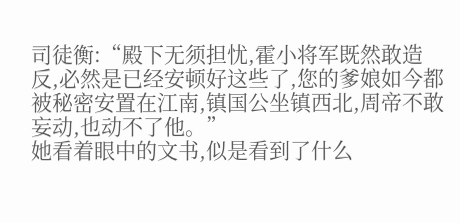司徒衡:“殿下无须担忧,霍小将军既然敢造反,必然是已经安顿好这些了,您的爹娘如今都被秘密安置在江南,镇国公坐镇西北,周帝不敢妄动,也动不了他。”
她看着眼中的文书,似是看到了什么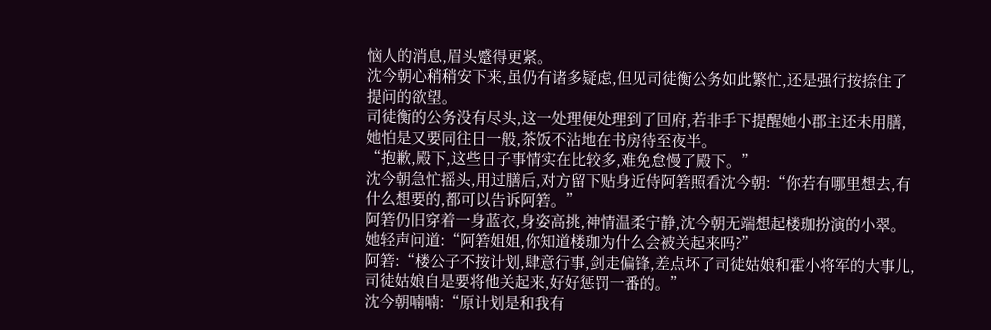恼人的消息,眉头蹙得更紧。
沈今朝心稍稍安下来,虽仍有诸多疑虑,但见司徒衡公务如此繁忙,还是强行按捺住了提问的欲望。
司徒衡的公务没有尽头,这一处理便处理到了回府,若非手下提醒她小郡主还未用膳,她怕是又要同往日一般,茶饭不沾地在书房待至夜半。
“抱歉,殿下,这些日子事情实在比较多,难免怠慢了殿下。”
沈今朝急忙摇头,用过膳后,对方留下贴身近侍阿箬照看沈今朝:“你若有哪里想去,有什么想要的,都可以告诉阿箬。”
阿箬仍旧穿着一身蓝衣,身姿高挑,神情温柔宁静,沈今朝无端想起楼珈扮演的小翠。
她轻声问道:“阿箬姐姐,你知道楼珈为什么会被关起来吗?”
阿箬:“楼公子不按计划,肆意行事,剑走偏锋,差点坏了司徒姑娘和霍小将军的大事儿,司徒姑娘自是要将他关起来,好好惩罚一番的。”
沈今朝喃喃:“原计划是和我有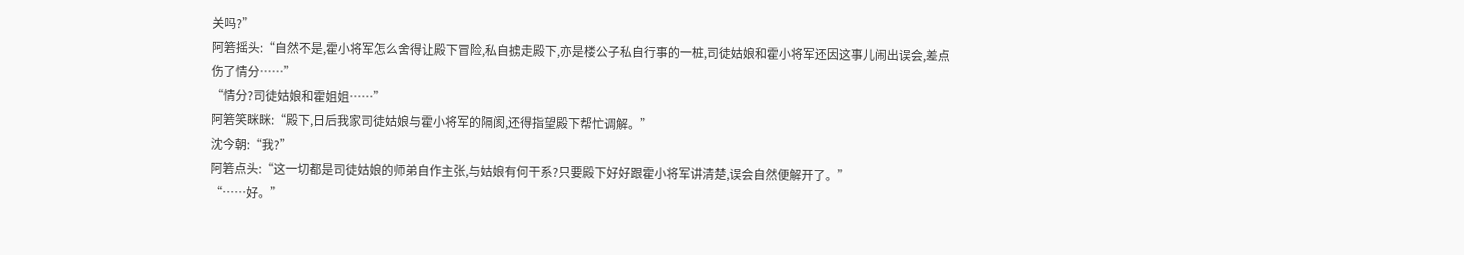关吗?”
阿箬摇头:“自然不是,霍小将军怎么舍得让殿下冒险,私自掳走殿下,亦是楼公子私自行事的一桩,司徒姑娘和霍小将军还因这事儿闹出误会,差点伤了情分……”
“情分?司徒姑娘和霍姐姐……”
阿箬笑眯眯:“殿下,日后我家司徒姑娘与霍小将军的隔阂,还得指望殿下帮忙调解。”
沈今朝:“我?”
阿箬点头:“这一切都是司徒姑娘的师弟自作主张,与姑娘有何干系?只要殿下好好跟霍小将军讲清楚,误会自然便解开了。”
“……好。”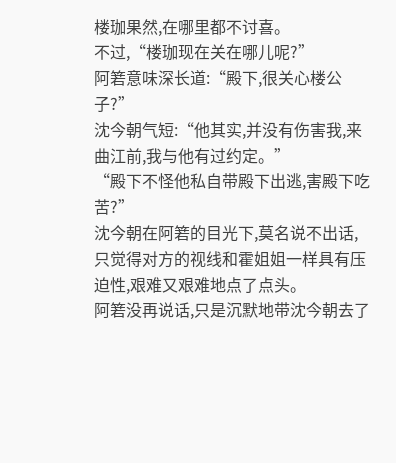楼珈果然,在哪里都不讨喜。
不过,“楼珈现在关在哪儿呢?”
阿箬意味深长道:“殿下,很关心楼公子?”
沈今朝气短:“他其实,并没有伤害我,来曲江前,我与他有过约定。”
“殿下不怪他私自带殿下出逃,害殿下吃苦?”
沈今朝在阿箬的目光下,莫名说不出话,只觉得对方的视线和霍姐姐一样具有压迫性,艰难又艰难地点了点头。
阿箬没再说话,只是沉默地带沈今朝去了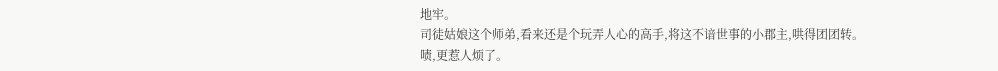地牢。
司徒姑娘这个师弟,看来还是个玩弄人心的高手,将这不谙世事的小郡主,哄得团团转。
啧,更惹人烦了。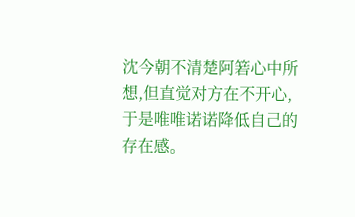沈今朝不清楚阿箬心中所想,但直觉对方在不开心,于是唯唯诺诺降低自己的存在感。